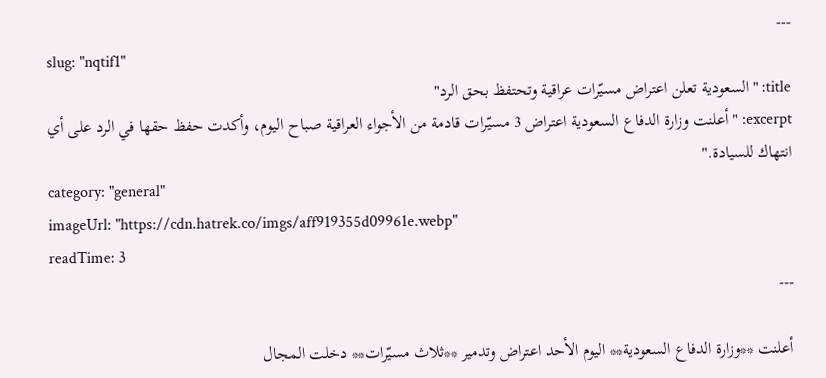---
slug: "nqtif1"
title: "السعودية تعلن اعتراض مسيّرات عراقية وتحتفظ بحق الرد"
excerpt: "أعلنت وزارة الدفاع السعودية اعتراض 3 مسيّرات قادمة من الأجواء العراقية صباح اليوم، وأكدت حفظ حقها في الرد على أي انتهاك للسيادة."
category: "general"
imageUrl: "https://cdn.hatrek.co/imgs/aff919355d09961e.webp"
readTime: 3
---

أعلنت **وزارة الدفاع السعودية** اليوم الأحد اعتراض وتدمير **ثلاث مسيّرات** دخلت المجال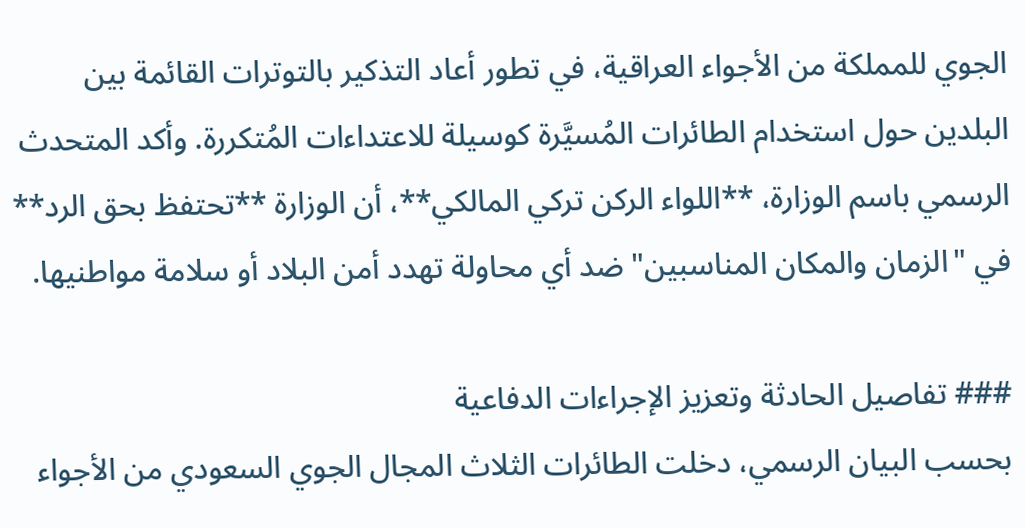الجوي للمملكة من الأجواء العراقية، في تطور أعاد التذكير بالتوترات القائمة بين البلدين حول استخدام الطائرات المُسيَّرة كوسيلة للاعتداءات المُتكررة. وأكد المتحدث الرسمي باسم الوزارة، **اللواء الركن تركي المالكي**، أن الوزارة **تحتفظ بحق الرد** في "الزمان والمكان المناسبين" ضد أي محاولة تهدد أمن البلاد أو سلامة مواطنيها.

### تفاصيل الحادثة وتعزيز الإجراءات الدفاعية
بحسب البيان الرسمي، دخلت الطائرات الثلاث المجال الجوي السعودي من الأجواء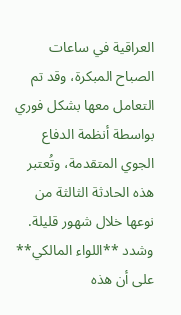العراقية في ساعات الصباح المبكرة، وقد تم التعامل معها بشكل فوري بواسطة أنظمة الدفاع الجوي المتقدمة، وتُعتبر هذه الحادثة الثالثة من نوعها خلال شهور قليلة. وشدد **اللواء المالكي** على أن هذه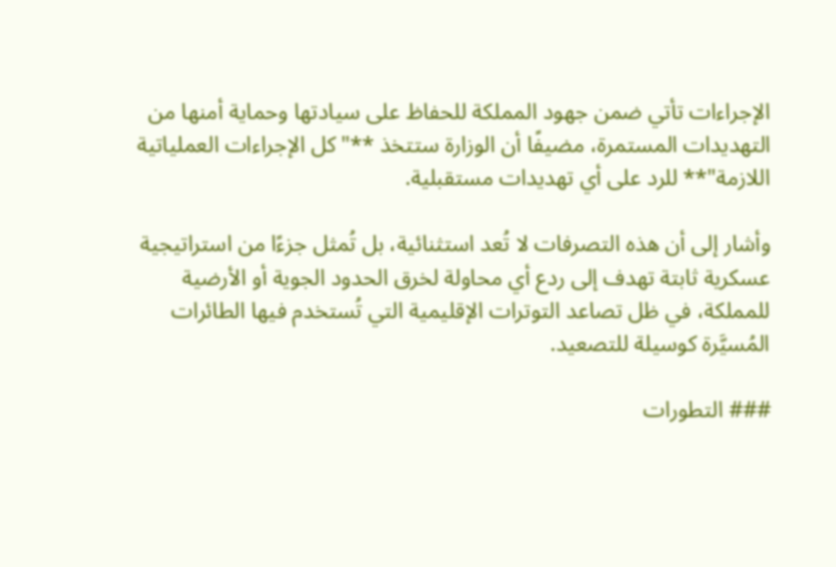الإجراءات تأتي ضمن جهود المملكة للحفاظ على سيادتها وحماية أمنها من التهديدات المستمرة، مضيفًا أن الوزارة ستتخذ **"كل الإجراءات العملياتية اللازمة"** للرد على أي تهديدات مستقبلية.

وأشار إلى أن هذه التصرفات لا تُعد استثنائية، بل تُمثل جزءًا من استراتيجية عسكرية ثابتة تهدف إلى ردع أي محاولة لخرق الحدود الجوية أو الأرضية للمملكة، في ظل تصاعد التوترات الإقليمية التي تُستخدم فيها الطائرات المُسيَّرة كوسيلة للتصعيد.

### التطورات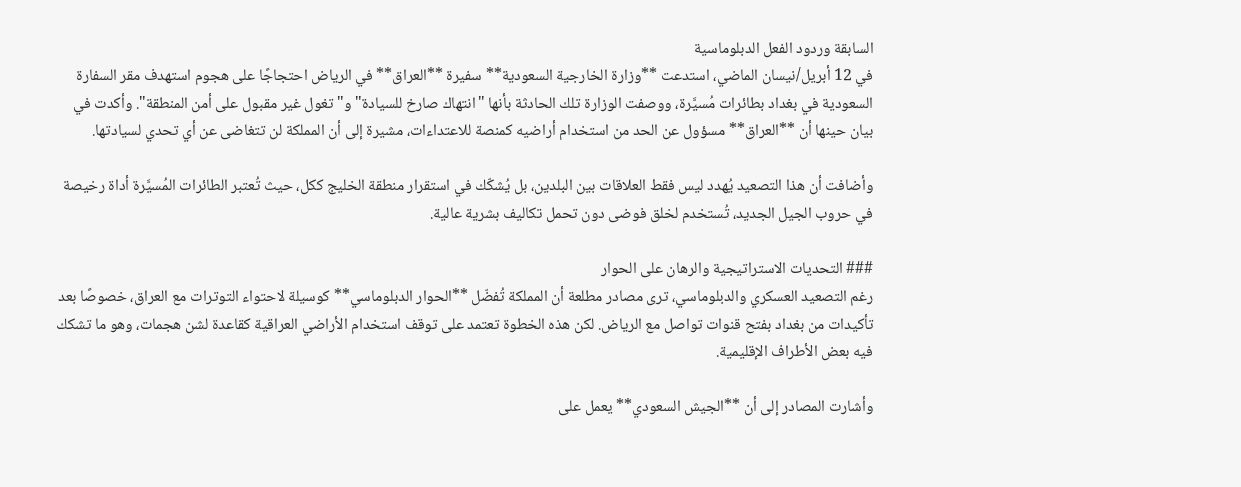السابقة وردود الفعل الدبلوماسية
في 12 أبريل/نيسان الماضي، استدعت **وزارة الخارجية السعودية** سفيرة **العراق** في الرياض احتجاجًا على هجوم استهدف مقر السفارة السعودية في بغداد بطائرات مُسيَّرة، ووصفت الوزارة تلك الحادثة بأنها "انتهاك صارخ للسيادة" و"تغول غير مقبول على أمن المنطقة". وأكدت في بيان حينها أن **العراق** مسؤول عن الحد من استخدام أراضيه كمنصة للاعتداءات، مشيرة إلى أن المملكة لن تتغاضى عن أي تحدي لسيادتها.

وأضافت أن هذا التصعيد يُهدد ليس فقط العلاقات بين البلدين، بل يُشكّك في استقرار منطقة الخليج ككل، حيث تُعتبر الطائرات المُسيَّرة أداة رخيصة في حروب الجيل الجديد، تُستخدم لخلق فوضى دون تحمل تكاليف بشرية عالية.

### التحديات الاستراتيجية والرهان على الحوار
رغم التصعيد العسكري والدبلوماسي، ترى مصادر مطلعة أن المملكة تُفضّل **الحوار الدبلوماسي** كوسيلة لاحتواء التوترات مع العراق، خصوصًا بعد تأكيدات من بغداد بفتح قنوات تواصل مع الرياض. لكن هذه الخطوة تعتمد على توقف استخدام الأراضي العراقية كقاعدة لشن هجمات، وهو ما تشكك فيه بعض الأطراف الإقليمية.

وأشارت المصادر إلى أن **الجيش السعودي** يعمل على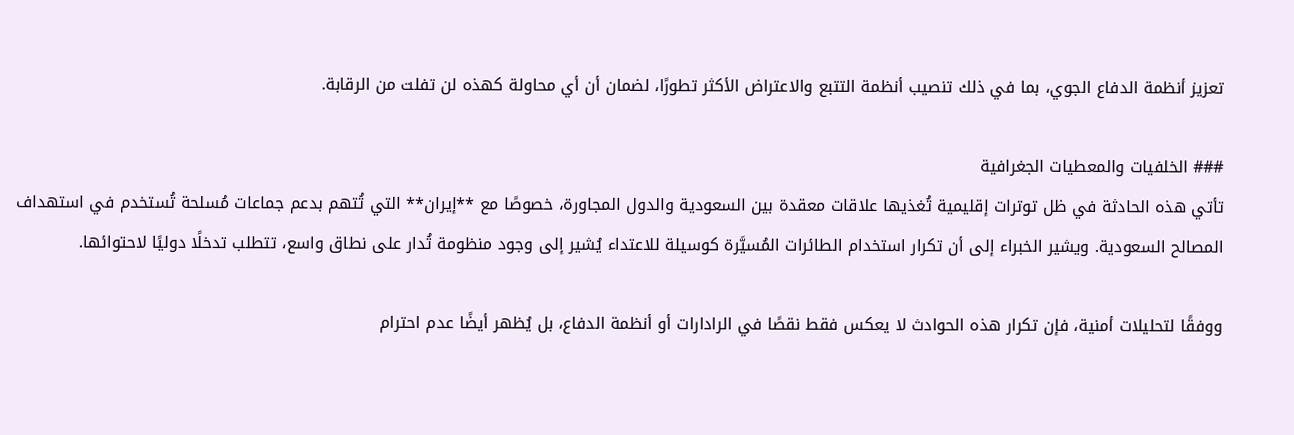تعزيز أنظمة الدفاع الجوي، بما في ذلك تنصيب أنظمة التتبع والاعتراض الأكثر تطورًا، لضمان أن أي محاولة كهذه لن تفلت من الرقابة.

### الخلفيات والمعطيات الجغرافية
تأتي هذه الحادثة في ظل توترات إقليمية تُغذيها علاقات معقدة بين السعودية والدول المجاورة، خصوصًا مع **إيران** التي تُتهم بدعم جماعات مُسلحة تُستخدم في استهداف المصالح السعودية. ويشير الخبراء إلى أن تكرار استخدام الطائرات المُسيَّرة كوسيلة للاعتداء يُشير إلى وجود منظومة تُدار على نطاق واسع، تتطلب تدخلًا دوليًا لاحتوائها.

ووفقًا لتحليلات أمنية، فإن تكرار هذه الحوادث لا يعكس فقط نقصًا في الرادارات أو أنظمة الدفاع، بل يُظهر أيضًا عدم احترام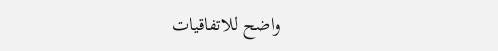واضح للاتفاقيات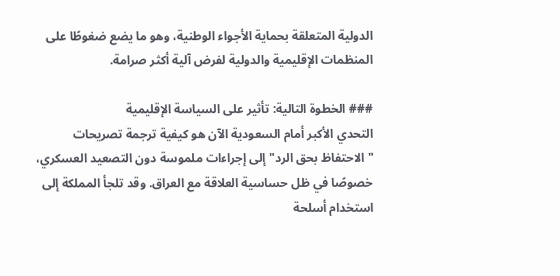الدولية المتعلقة بحماية الأجواء الوطنية، وهو ما يضع ضغوطًا على المنظمات الإقليمية والدولية لفرض آلية أكثر صرامة.

### الخطوة التالية: تأثير على السياسة الإقليمية
التحدي الأكبر أمام السعودية الآن هو كيفية ترجمة تصريحات "الاحتفاظ بحق الرد" إلى إجراءات ملموسة دون التصعيد العسكري، خصوصًا في ظل حساسية العلاقة مع العراق. وقد تلجأ المملكة إلى استخدام أسلحة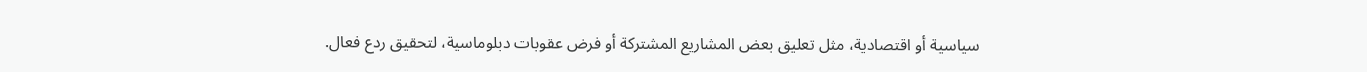سياسية أو اقتصادية، مثل تعليق بعض المشاريع المشتركة أو فرض عقوبات دبلوماسية، لتحقيق ردع فعال.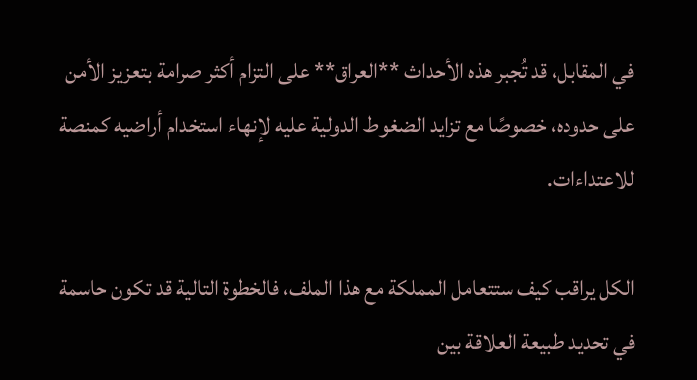في المقابل، قد تُجبر هذه الأحداث **العراق** على التزام أكثر صرامة بتعزيز الأمن على حدوده، خصوصًا مع تزايد الضغوط الدولية عليه لإنهاء استخدام أراضيه كمنصة للاعتداءات.

الكل يراقب كيف ستتعامل المملكة مع هذا الملف، فالخطوة التالية قد تكون حاسمة في تحديد طبيعة العلاقة بين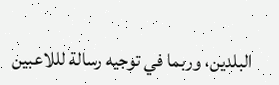البلدين، وربما في توجيه رسالة لللاعبين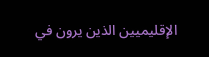الإقليميين الذين يرون في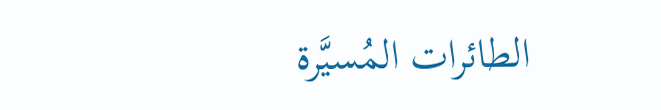الطائرات المُسيَّرة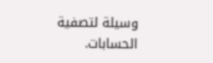وسيلة لتصفية الحسابات.